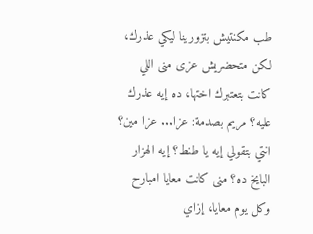طب مكنتيش بتزورينا ليكي عذرك، لكن متحضريش عزى منى اللي كانت بتعتبرك اختها، ده إيه عذرك عليه؟ مريم بصدمة: عزا... عزا مين؟ انتي بتقولي إيه يا طنط؟ إيه الهزار البايخ ده؟ منى كانت معايا امبارح وكل يوم معايا، إزاي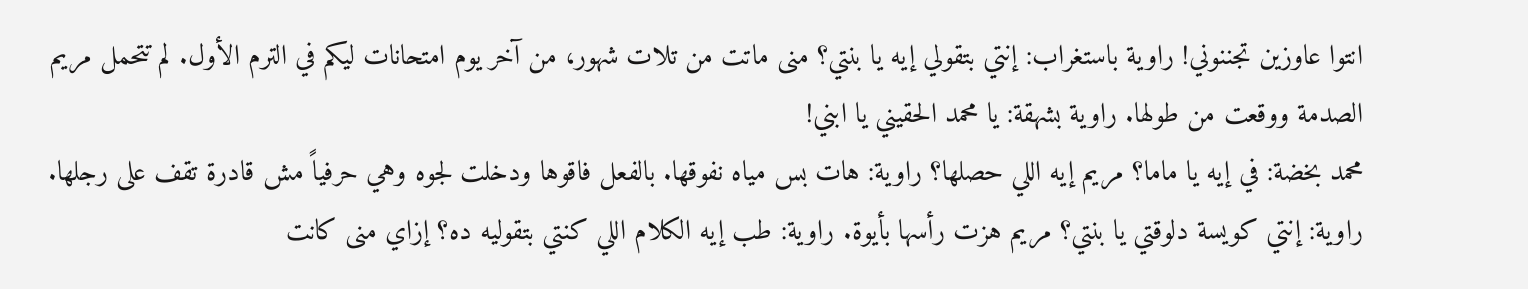انتوا عاوزين تجننوني! راوية باستغراب: إنتي بتقولي إيه يا بنتي؟ منى ماتت من تلات شهور، من آخر يوم امتحانات ليكم في الترم الأول. لم تتحمل مريم الصدمة ووقعت من طولها. راوية بشهقة: يا محمد الحقيني يا ابني!
محمد بخضة: في إيه يا ماما؟ مريم إيه اللي حصلها؟ راوية: هات بس مياه نفوقها. بالفعل فاقوها ودخلت لجوه وهي حرفياً مش قادرة تقف على رجلها. راوية: إنتي كويسة دلوقتي يا بنتي؟ مريم هزت رأسها بأيوة. راوية: طب إيه الكلام اللي كنتي بتقوليه ده؟ إزاي منى كانت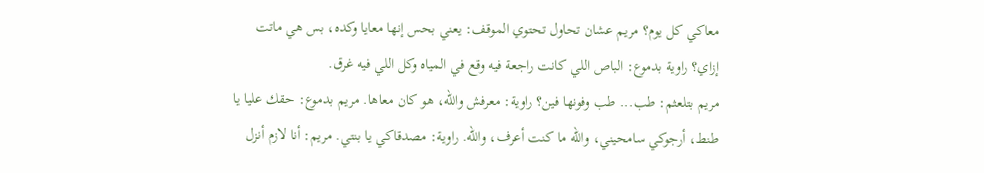معاكي كل يوم؟ مريم عشان تحاول تحتوي الموقف: يعني بحس إنها معايا وكده، بس هي ماتت إزاي؟ راوية بدموع: الباص اللي كانت راجعة فيه وقع في المياه وكل اللي فيه غرق.
مريم بتلعثم: طب... طب وفونها فين؟ راوية: معرفش والله، هو كان معاها. مريم بدموع: حقك عليا يا طنط، أرجوكي سامحيني، والله ما كنت أعرف، والله. راوية: مصدقاكي يا بنتي. مريم: أنا لازم أنزل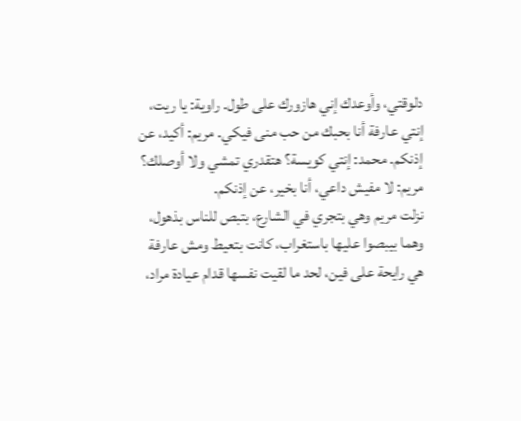دلوقتي، وأوعدك إني هازورك على طول. راوية: يا ريت، إنتي عارفة أنا بحبك من حب منى فيكي. مريم: أكيد، عن إذنكم. محمد: إنتي كويسة؟ هتقدري تمشي ولا أوصلك؟ مريم: لا مفيش داعي، أنا بخير، عن إذنكم.
نزلت مريم وهي بتجري في الشارع، بتبص للناس بذهول، وهما بيبصوا عليها باستغراب، كانت بتعيط ومش عارفة هي رايحة على فين، لحد ما لقيت نفسها قدام عيادة مراد،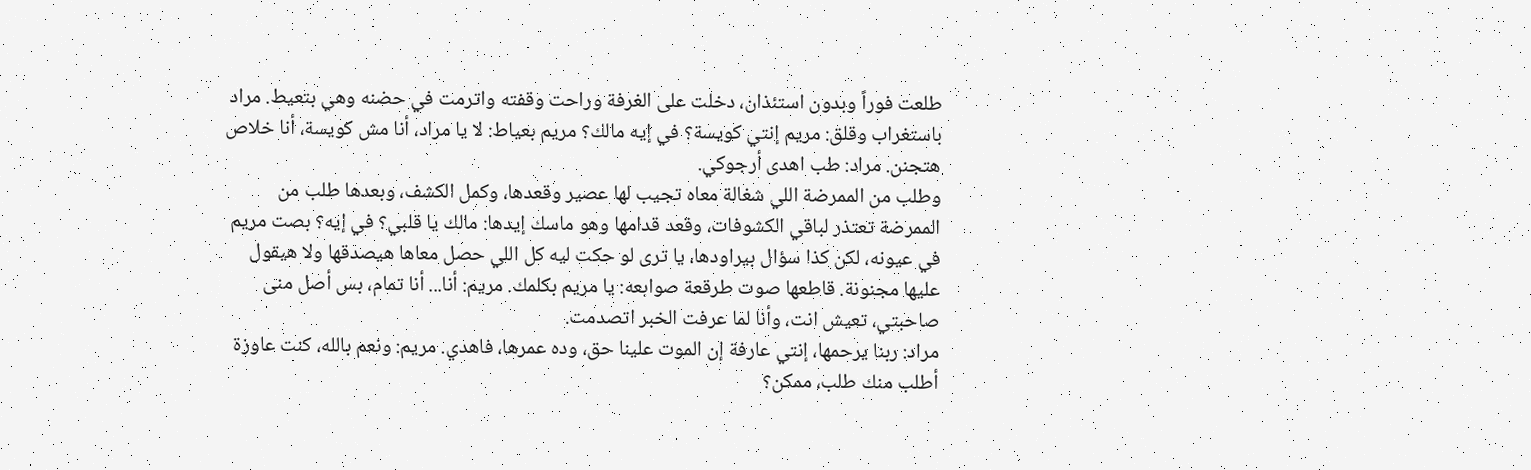طلعت فوراً وبدون استئذان، دخلت على الغرفة وراحت وقفته واترمت في حضنه وهي بتعيط. مراد باستغراب وقلق: مريم إنتي كويسة؟ في إيه مالك؟ مريم بعياط: لا يا مراد، أنا مش كويسة، أنا خلاص هتجنن. مراد: طب اهدى أرجوكي.
وطلب من الممرضة اللي شغالة معاه تجيب لها عصير وقعدها، وكمل الكشف، وبعدها طلب من الممرضة تعتذر لباقي الكشوفات، وقعد قدامها وهو ماسك إيدها: مالك يا قلبي؟ في إيه؟ بصت مريم في عيونه، لكن كذا سؤال بيراودها، يا ترى لو حكت ليه كل اللي حصل معاها هيصدقها ولا هيقول عليها مجنونة. قاطعها صوت طرقعة صوابعه: يا مريم بكلمك. مريم: أنا... أنا تمام، بس أصل منى صاحبتي، تعيش انت، وأنا لما عرفت الخبر اتصدمت.
مراد: ربنا يرحمها، إنتي عارفة إن الموت علينا حق، وده عمرها، فاهدي. مريم: ونعم بالله، كنت عاوزة أطلب منك طلب، ممكن؟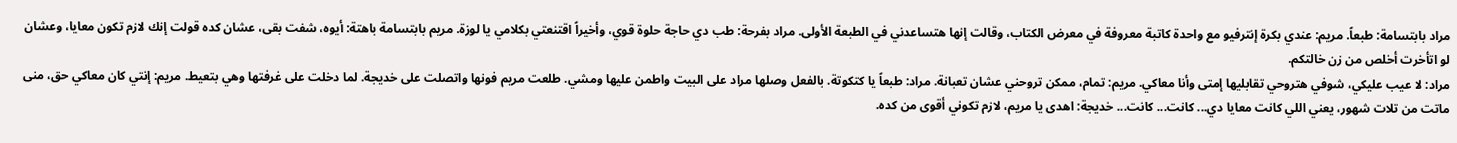مراد بابتسامة: طبعاً. مريم: عندي بكرة إنترفيو مع واحدة كاتبة معروفة في معرض الكتاب، وقالت إنها هتساعدني في الطبعة الأولى. مراد بفرحة: طب دي حاجة حلوة قوي، وأخيراً اقتنعتي بكلامي يا لوزة. مريم بابتسامة باهتة: أيوه، شفت بقى، عشان كده قولت إنك لازم تكون معايا، وعشان لو اتأخرت أخلص من زن خالتكم.
مراد: لا عيب عليكي، شوفي هتروحي تقابليها إمتى وأنا معاكي. مريم: تمام، ممكن تروحني عشان تعبانة. مراد: طبعاً يا كتكوتة. بالفعل وصلها مراد على البيت واطمن عليها ومشي. طلعت مريم فونها واتصلت على خديجة. لما دخلت على غرفتها وهي بتعيط. مريم: إنتي كان معاكي حق، منى ماتت من تلات شهور، يعني اللي كانت معايا دي... كانت... كانت... خديجة: اهدى يا مريم، لازم تكوني أقوى من كده.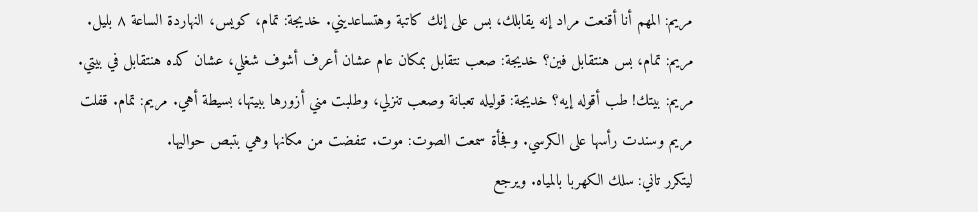مريم: المهم أنا أقنعت مراد إنه يقابلك، بس على إنك كاتبة وهتساعديني. خديجة: تمام، كويس، النهاردة الساعة ٨ بليل. مريم: تمام، بس هنتقابل فين؟ خديجة: صعب نتقابل بمكان عام عشان أعرف أشوف شغلي، عشان كده هنتقابل في بيتي. مريم: بيتك! طب أقوله إيه؟ خديجة: قوليله تعبانة وصعب تنزلي، وطلبت مني أزورها ببيتها، بسيطة أهي. مريم: تمام. قفلت مريم وسندت رأسها على الكرسي. وفجأة سمعت الصوت: موت. تنفضت من مكانها وهي بتبص حواليها.
ليتكرر تاني: سلك الكهربا بالمياه. ويرجع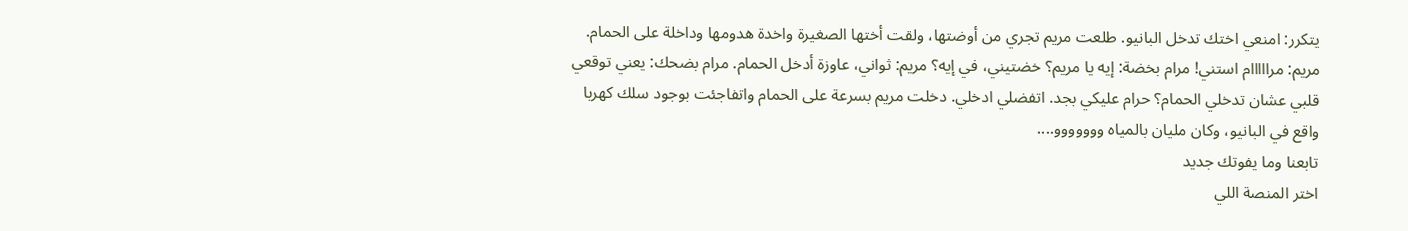يتكرر: امنعي اختك تدخل البانيو. طلعت مريم تجري من أوضتها، ولقت أختها الصغيرة واخدة هدومها وداخلة على الحمام. مريم: مرااااام استني! مرام بخضة: إيه يا مريم؟ خضتيني، في إيه؟ مريم: ثواني، عاوزة أدخل الحمام. مرام بضحك: يعني توقعي قلبي عشان تدخلي الحمام؟ حرام عليكي بجد. اتفضلي ادخلي. دخلت مريم بسرعة على الحمام واتفاجئت بوجود سلك كهربا واقع في البانيو، وكان مليان بالمياه ووووووو....
تابعنا وما يفوتك جديد
اختر المنصة اللي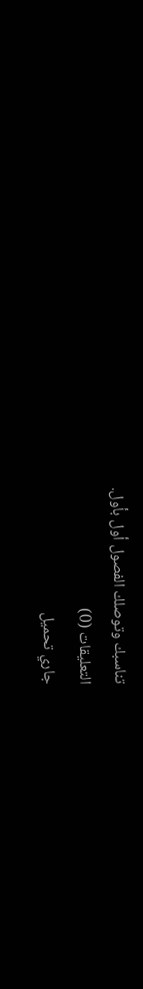تناسبك وتوصلك الفصول أول بأول.
التعليقات (0)
جاري تحميل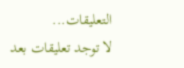التعليقات...
لا توجد تعليقات بعد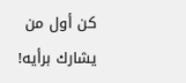كن أول من يشارك برأيه!